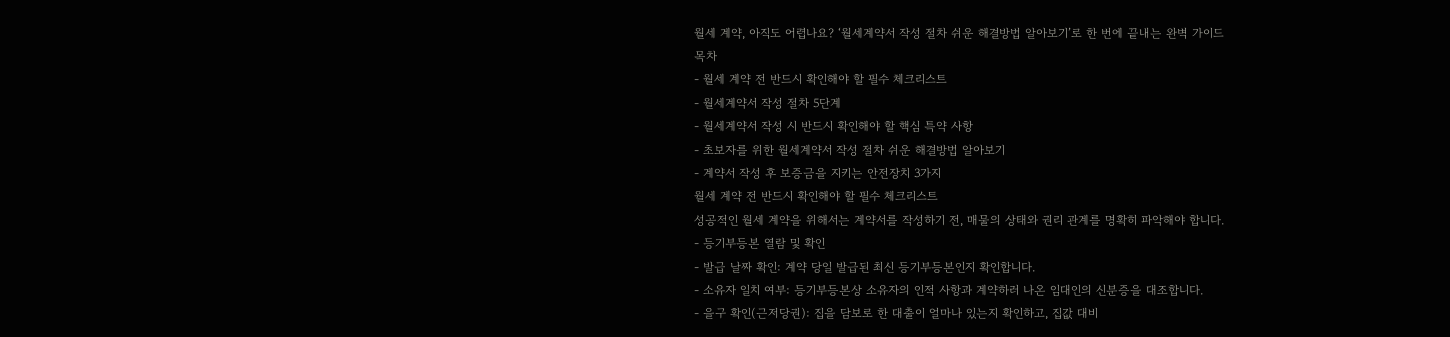월세 계약, 아직도 어렵나요? ‘월세계약서 작성 절차 쉬운 해결방법 알아보기’로 한 번에 끝내는 완벽 가이드
목차
- 월세 계약 전 반드시 확인해야 할 필수 체크리스트
- 월세계약서 작성 절차 5단계
- 월세계약서 작성 시 반드시 확인해야 할 핵심 특약 사항
- 초보자를 위한 월세계약서 작성 절차 쉬운 해결방법 알아보기
- 계약서 작성 후 보증금을 지키는 안전장치 3가지
월세 계약 전 반드시 확인해야 할 필수 체크리스트
성공적인 월세 계약을 위해서는 계약서를 작성하기 전, 매물의 상태와 권리 관계를 명확히 파악해야 합니다.
- 등기부등본 열람 및 확인
- 발급 날짜 확인: 계약 당일 발급된 최신 등기부등본인지 확인합니다.
- 소유자 일치 여부: 등기부등본상 소유자의 인적 사항과 계약하러 나온 임대인의 신분증을 대조합니다.
- 을구 확인(근저당권): 집을 담보로 한 대출이 얼마나 있는지 확인하고, 집값 대비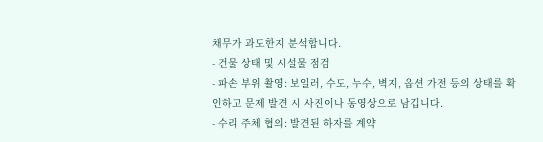채무가 과도한지 분석합니다.
- 건물 상태 및 시설물 점검
- 파손 부위 촬영: 보일러, 수도, 누수, 벽지, 옵션 가전 등의 상태를 확인하고 문제 발견 시 사진이나 동영상으로 남깁니다.
- 수리 주체 협의: 발견된 하자를 계약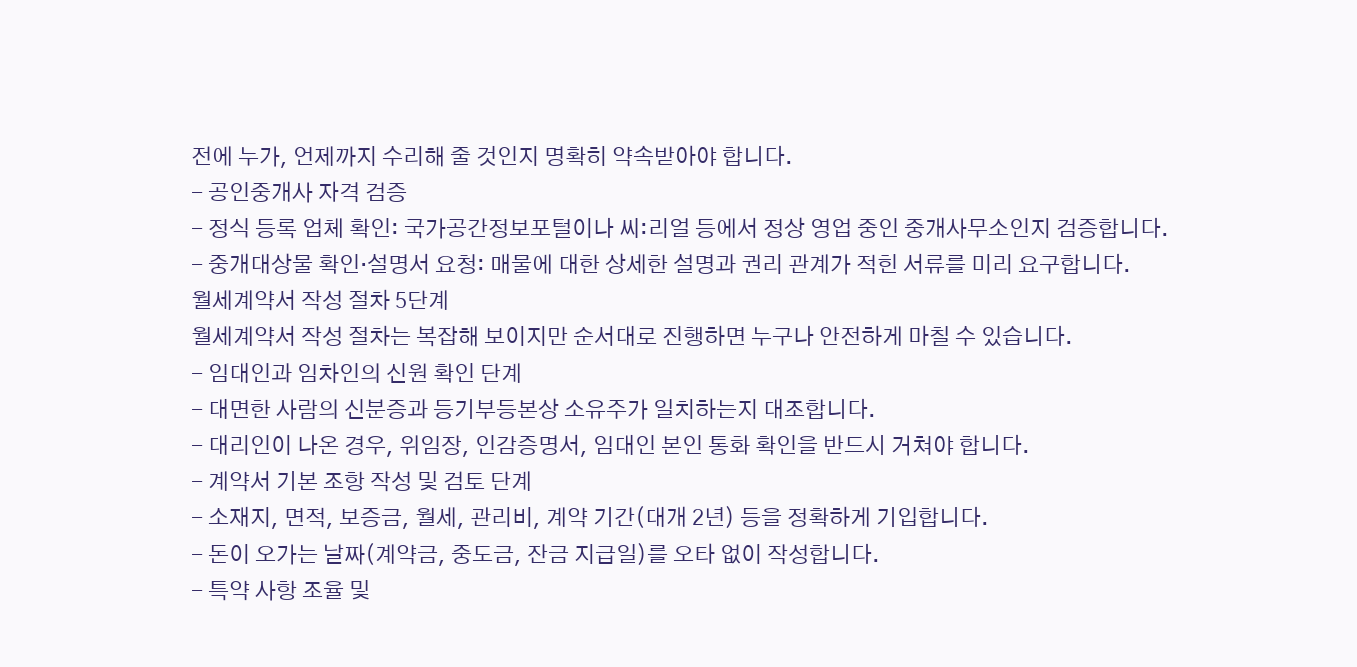전에 누가, 언제까지 수리해 줄 것인지 명확히 약속받아야 합니다.
- 공인중개사 자격 검증
- 정식 등록 업체 확인: 국가공간정보포털이나 씨:리얼 등에서 정상 영업 중인 중개사무소인지 검증합니다.
- 중개대상물 확인·설명서 요청: 매물에 대한 상세한 설명과 권리 관계가 적힌 서류를 미리 요구합니다.
월세계약서 작성 절차 5단계
월세계약서 작성 절차는 복잡해 보이지만 순서대로 진행하면 누구나 안전하게 마칠 수 있습니다.
- 임대인과 임차인의 신원 확인 단계
- 대면한 사람의 신분증과 등기부등본상 소유주가 일치하는지 대조합니다.
- 대리인이 나온 경우, 위임장, 인감증명서, 임대인 본인 통화 확인을 반드시 거쳐야 합니다.
- 계약서 기본 조항 작성 및 검토 단계
- 소재지, 면적, 보증금, 월세, 관리비, 계약 기간(대개 2년) 등을 정확하게 기입합니다.
- 돈이 오가는 날짜(계약금, 중도금, 잔금 지급일)를 오타 없이 작성합니다.
- 특약 사항 조율 및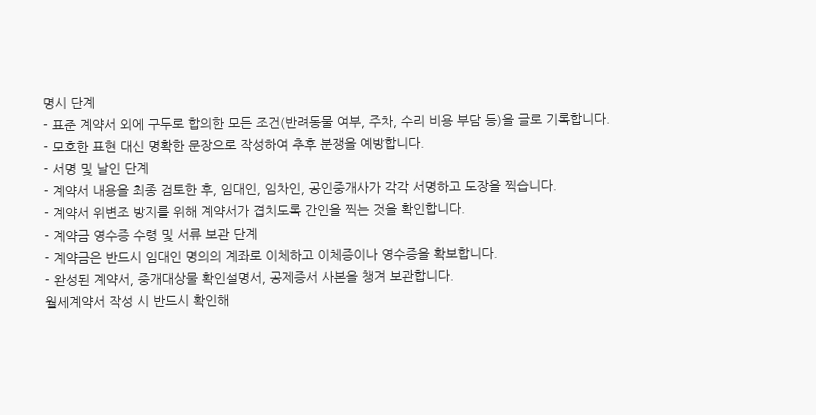명시 단계
- 표준 계약서 외에 구두로 합의한 모든 조건(반려동물 여부, 주차, 수리 비용 부담 등)을 글로 기록합니다.
- 모호한 표현 대신 명확한 문장으로 작성하여 추후 분쟁을 예방합니다.
- 서명 및 날인 단계
- 계약서 내용을 최종 검토한 후, 임대인, 임차인, 공인중개사가 각각 서명하고 도장을 찍습니다.
- 계약서 위변조 방지를 위해 계약서가 겹치도록 간인을 찍는 것을 확인합니다.
- 계약금 영수증 수령 및 서류 보관 단계
- 계약금은 반드시 임대인 명의의 계좌로 이체하고 이체증이나 영수증을 확보합니다.
- 완성된 계약서, 중개대상물 확인설명서, 공제증서 사본을 챙겨 보관합니다.
월세계약서 작성 시 반드시 확인해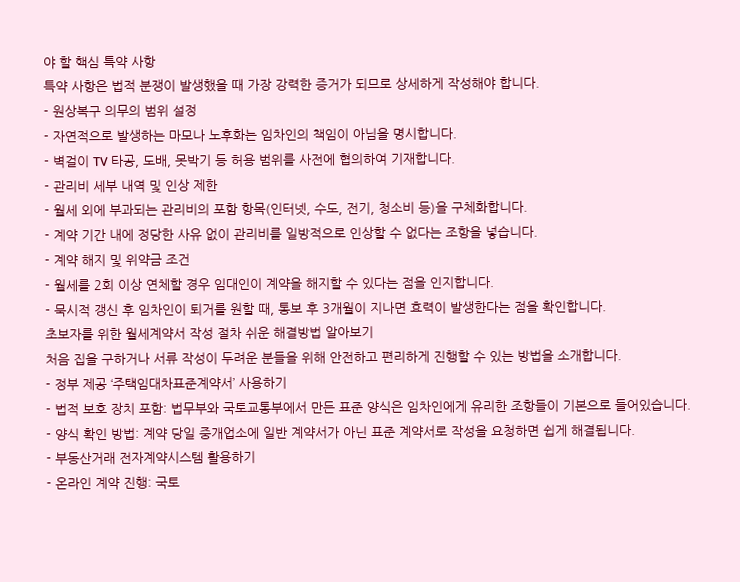야 할 핵심 특약 사항
특약 사항은 법적 분쟁이 발생했을 때 가장 강력한 증거가 되므로 상세하게 작성해야 합니다.
- 원상복구 의무의 범위 설정
- 자연적으로 발생하는 마모나 노후화는 임차인의 책임이 아님을 명시합니다.
- 벽걸이 TV 타공, 도배, 못박기 등 허용 범위를 사전에 협의하여 기재합니다.
- 관리비 세부 내역 및 인상 제한
- 월세 외에 부과되는 관리비의 포함 항목(인터넷, 수도, 전기, 청소비 등)을 구체화합니다.
- 계약 기간 내에 정당한 사유 없이 관리비를 일방적으로 인상할 수 없다는 조항을 넣습니다.
- 계약 해지 및 위약금 조건
- 월세를 2회 이상 연체할 경우 임대인이 계약을 해지할 수 있다는 점을 인지합니다.
- 묵시적 갱신 후 임차인이 퇴거를 원할 때, 통보 후 3개월이 지나면 효력이 발생한다는 점을 확인합니다.
초보자를 위한 월세계약서 작성 절차 쉬운 해결방법 알아보기
처음 집을 구하거나 서류 작성이 두려운 분들을 위해 안전하고 편리하게 진행할 수 있는 방법을 소개합니다.
- 정부 제공 ‘주택임대차표준계약서’ 사용하기
- 법적 보호 장치 포함: 법무부와 국토교통부에서 만든 표준 양식은 임차인에게 유리한 조항들이 기본으로 들어있습니다.
- 양식 확인 방법: 계약 당일 중개업소에 일반 계약서가 아닌 표준 계약서로 작성을 요청하면 쉽게 해결됩니다.
- 부동산거래 전자계약시스템 활용하기
- 온라인 계약 진행: 국토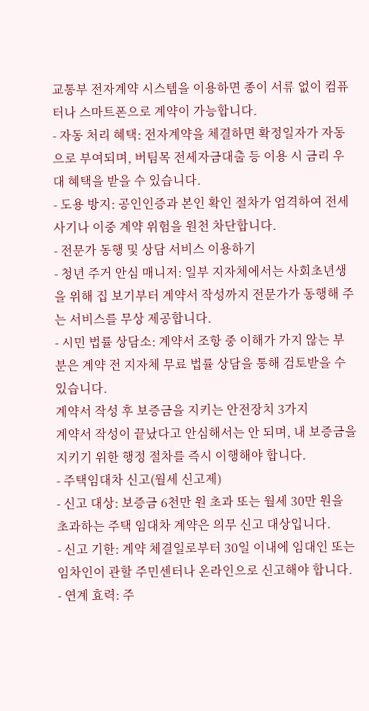교통부 전자계약 시스템을 이용하면 종이 서류 없이 컴퓨터나 스마트폰으로 계약이 가능합니다.
- 자동 처리 혜택: 전자계약을 체결하면 확정일자가 자동으로 부여되며, 버팀목 전세자금대출 등 이용 시 금리 우대 혜택을 받을 수 있습니다.
- 도용 방지: 공인인증과 본인 확인 절차가 엄격하여 전세 사기나 이중 계약 위험을 원천 차단합니다.
- 전문가 동행 및 상담 서비스 이용하기
- 청년 주거 안심 매니저: 일부 지자체에서는 사회초년생을 위해 집 보기부터 계약서 작성까지 전문가가 동행해 주는 서비스를 무상 제공합니다.
- 시민 법률 상담소: 계약서 조항 중 이해가 가지 않는 부분은 계약 전 지자체 무료 법률 상담을 통해 검토받을 수 있습니다.
계약서 작성 후 보증금을 지키는 안전장치 3가지
계약서 작성이 끝났다고 안심해서는 안 되며, 내 보증금을 지키기 위한 행정 절차를 즉시 이행해야 합니다.
- 주택임대차 신고(월세 신고제)
- 신고 대상: 보증금 6천만 원 초과 또는 월세 30만 원을 초과하는 주택 임대차 계약은 의무 신고 대상입니다.
- 신고 기한: 계약 체결일로부터 30일 이내에 임대인 또는 임차인이 관할 주민센터나 온라인으로 신고해야 합니다.
- 연계 효력: 주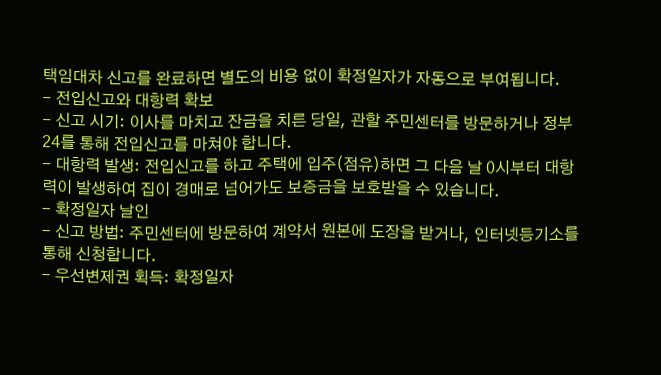택임대차 신고를 완료하면 별도의 비용 없이 확정일자가 자동으로 부여됩니다.
- 전입신고와 대항력 확보
- 신고 시기: 이사를 마치고 잔금을 치른 당일, 관할 주민센터를 방문하거나 정부24를 통해 전입신고를 마쳐야 합니다.
- 대항력 발생: 전입신고를 하고 주택에 입주(점유)하면 그 다음 날 0시부터 대항력이 발생하여 집이 경매로 넘어가도 보증금을 보호받을 수 있습니다.
- 확정일자 날인
- 신고 방법: 주민센터에 방문하여 계약서 원본에 도장을 받거나, 인터넷등기소를 통해 신청합니다.
- 우선변제권 획득: 확정일자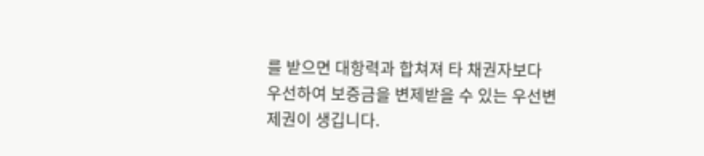를 받으면 대항력과 합쳐져 타 채권자보다 우선하여 보증금을 변제받을 수 있는 우선변제권이 생깁니다.